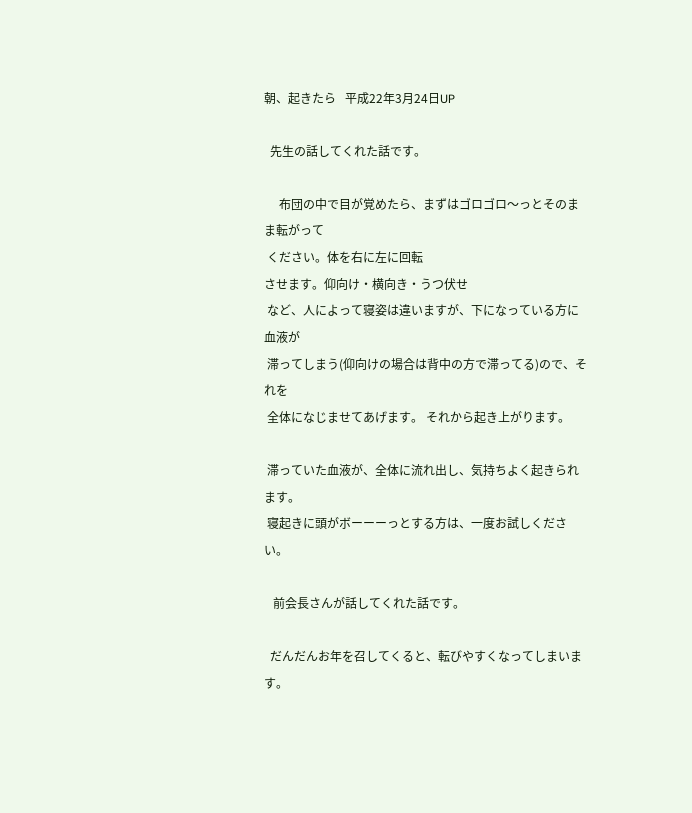朝、起きたら   平成22年3月24日UP

  先生の話してくれた話です。

     布団の中で目が覚めたら、まずはゴロゴロ〜っとそのまま転がって
 ください。体を右に左に回転
させます。仰向け・横向き・うつ伏せ
 など、人によって寝姿は違いますが、下になっている方に血液が
 滞ってしまう(仰向けの場合は背中の方で滞ってる)ので、それを
 全体になじませてあげます。 それから起き上がります。

 滞っていた血液が、全体に流れ出し、気持ちよく起きられます。
 寝起きに頭がボーーーっとする方は、一度お試しください。

   前会長さんが話してくれた話です。

  だんだんお年を召してくると、転びやすくなってしまいます。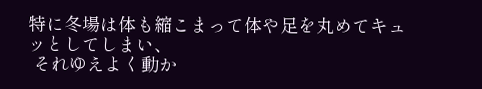特に冬場は体も縮こまって体や足を丸めてキュッとしてしまい、
 それゆえよく動か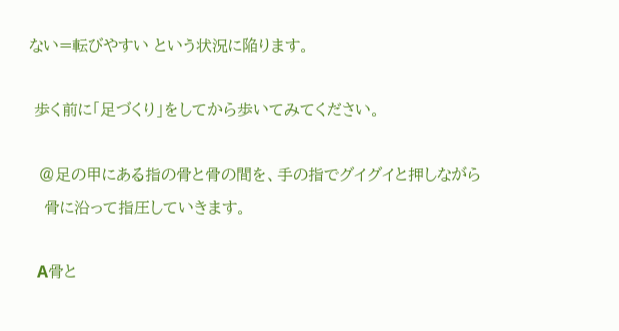ない=転びやすい という状況に陥ります。

 歩く前に「足づくり」をしてから歩いてみてください。

  @足の甲にある指の骨と骨の間を、手の指でグイグイと押しながら
   骨に沿って指圧していきます。

  A骨と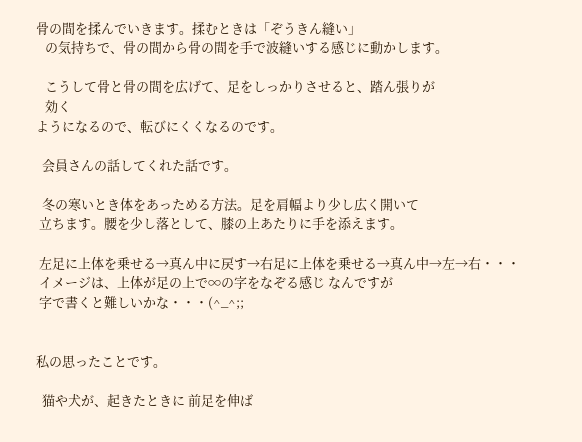骨の間を揉んでいきます。揉むときは「ぞうきん縫い」
   の気持ちで、骨の間から骨の間を手で波縫いする感じに動かします。

   こうして骨と骨の間を広げて、足をしっかりさせると、踏ん張りが
   効く
ようになるので、転びにくくなるのです。

  会員さんの話してくれた話です。

  冬の寒いとき体をあっためる方法。足を肩幅より少し広く開いて
 立ちます。腰を少し落として、膝の上あたりに手を添えます。

 左足に上体を乗せる→真ん中に戻す→右足に上体を乗せる→真ん中→左→右・・・
 イメージは、上体が足の上で∞の字をなぞる感じ なんですが
 字で書くと難しいかな・・・(^_^;;


私の思ったことです。

  猫や犬が、起きたときに 前足を伸ば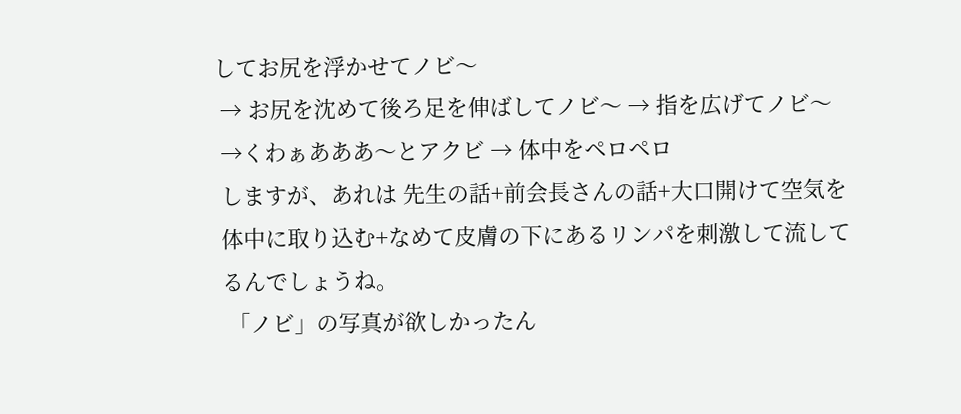してお尻を浮かせてノビ〜
 → お尻を沈めて後ろ足を伸ばしてノビ〜 → 指を広げてノビ〜
 →くわぁあああ〜とアクビ → 体中をペロペロ
 しますが、あれは 先生の話+前会長さんの話+大口開けて空気を
 体中に取り込む+なめて皮膚の下にあるリンパを刺激して流して
 るんでしょうね。
  「ノビ」の写真が欲しかったん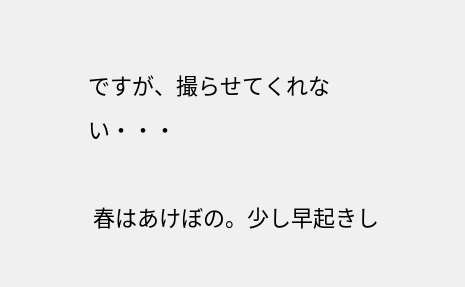ですが、撮らせてくれない・・・

 春はあけぼの。少し早起きし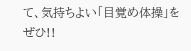て、気持ちよい「目覚め体操」をぜひ!!